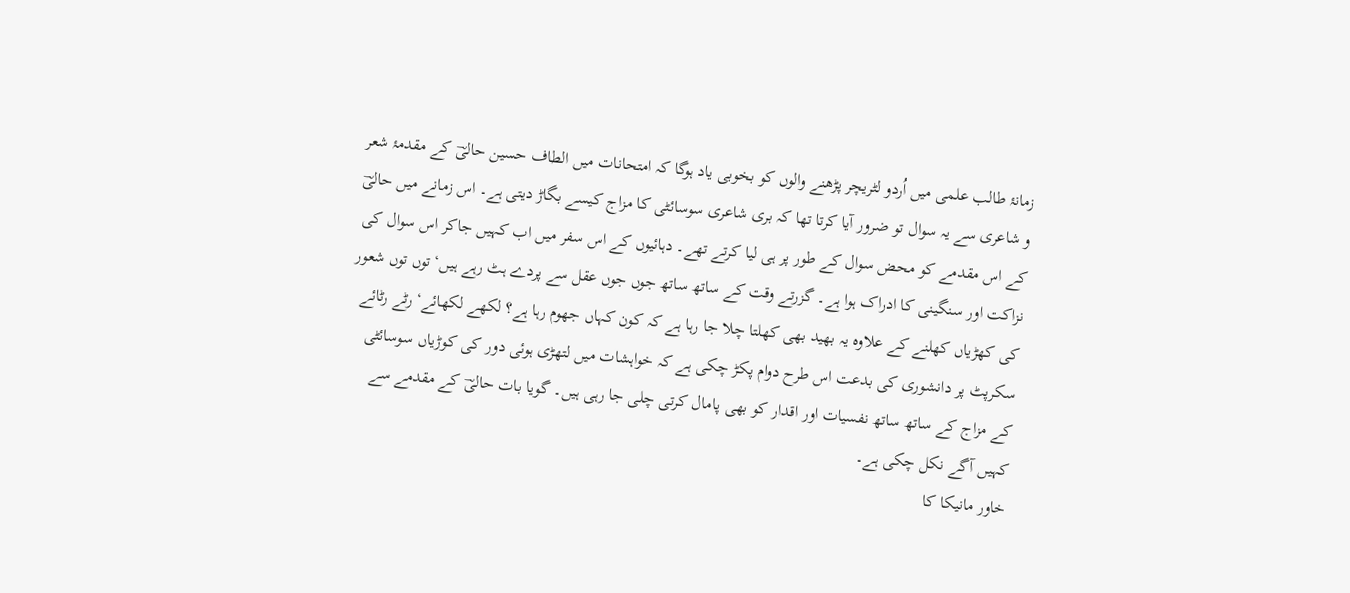زمانۂ طالب علمی میں اُردو لٹریچر پڑھنے والوں کو بخوبی یاد ہوگا کہ امتحانات میں الطاف حسین حالیؔ کے مقدمۂ شعر و شاعری سے یہ سوال تو ضرور آیا کرتا تھا کہ بری شاعری سوسائٹی کا مزاج کیسے بگاڑ دیتی ہے۔ اس زمانے میں حالیؔ کے اس مقدمے کو محض سوال کے طور پر ہی لیا کرتے تھے۔ دہائیوں کے اس سفر میں اب کہیں جاکر اس سوال کی نزاکت اور سنگینی کا ادراک ہوا ہے۔ گزرتے وقت کے ساتھ ساتھ جوں جوں عقل سے پردے ہٹ رہے ہیں‘ توں توں شعور کی کھڑیاں کھلنے کے علاوہ یہ بھید بھی کھلتا چلا جا رہا ہے کہ کون کہاں جھوم رہا ہے؟ لکھے لکھائے‘ رٹے رٹائے سکرپٹ پر دانشوری کی بدعت اس طرح دوام پکڑ چکی ہے کہ خواہشات میں لتھڑی ہوئی دور کی کوڑیاں سوسائٹی کے مزاج کے ساتھ ساتھ نفسیات اور اقدار کو بھی پامال کرتی چلی جا رہی ہیں۔ گویا بات حالیؔ کے مقدمے سے کہیں آگے نکل چکی ہے۔
خاور مانیکا کا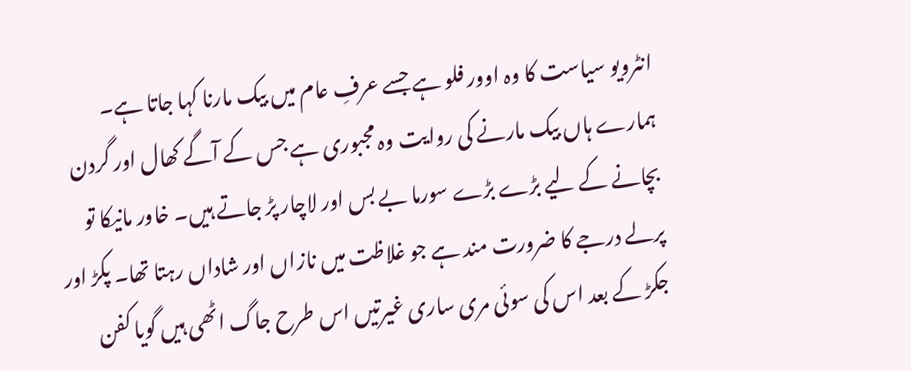انٹرویو سیاست کا وہ اوور فلو ہے جسے عرفِ عام میں بیک مارنا کہا جاتا ہے۔ ہمارے ہاں بیک مارنے کی روایت وہ مجبوری ہے جس کے آگے کھال اور گردن بچانے کے لیے بڑے بڑے سورما بے بس اور لاچار پڑ جاتے ہیں۔ خاور مانیکا تو پرلے درجے کا ضرورت مند ہے جو غلاظت میں نازاں اور شاداں رہتا تھا۔ پکڑ اور جکڑ کے بعد اس کی سوئی مری ساری غیرتیں اس طرح جاگ اٹھی ہیں گویا کفن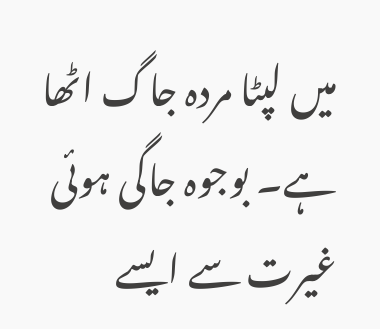میں لپٹا مردہ جاگ اٹھا ہے۔ بوجوہ جاگی ہوئی غیرت سے ایسے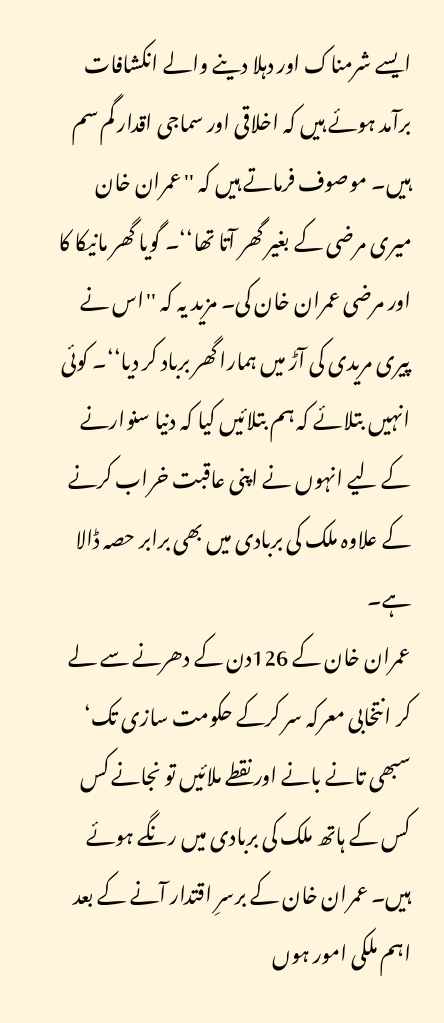ایسے شرمناک اور دہلا دینے والے انکشافات برآمد ہوئے ہیں کہ اخلاقی اور سماجی اقدار گم سم ہیں۔ موصوف فرماتے ہیں کہ ''عمران خان میری مرضی کے بغیر گھر آتا تھا‘‘۔ گویا گھر مانیکا کا اور مرضی عمران خان کی۔ مزید یہ کہ ''اس نے پیری مریدی کی آڑ میں ہمارا گھر برباد کر دیا‘‘۔ کوئی انہیں بتلائے کہ ہم بتلائیں کیا کہ دنیا سنوارنے کے لیے انہوں نے اپنی عاقبت خراب کرنے کے علاوہ ملک کی بربادی میں بھی برابر حصہ ڈالا ہے۔
عمران خان کے 126دن کے دھرنے سے لے کر انتخابی معرکہ سر کرکے حکومت سازی تک‘ سبھی تانے بانے اور نقطے ملائیں تو نجانے کس کس کے ہاتھ ملک کی بربادی میں رنگے ہوئے ہیں۔ عمران خان کے برسرِ اقتدار آنے کے بعد اہم ملکی امور ہوں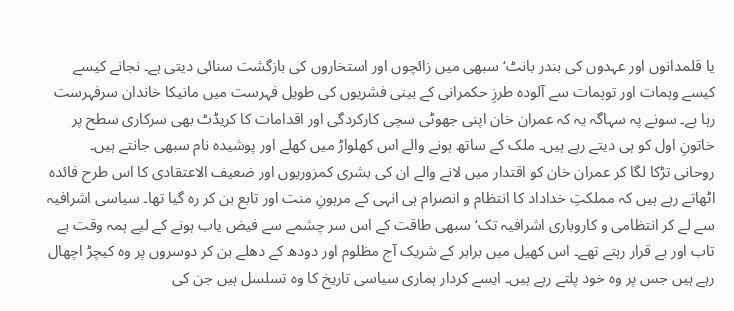یا قلمدانوں اور عہدوں کی بندر بانٹ‘ سبھی میں زائچوں اور استخاروں کی بازگشت سنائی دیتی ہے۔ نجانے کیسے کیسے وہمات اور توہمات سے آلودہ طرزِ حکمرانی کے بینی فشریوں کی طویل فہرست میں مانیکا خاندان سرفہرست رہا ہے۔ سونے پہ سہاگہ یہ کہ عمران خان اپنی جھوٹی سچی کارکردگی اور اقدامات کا کریڈٹ بھی سرکاری سطح پر خاتونِ اول کو ہی دیتے رہے ہیں۔ ملک کے ساتھ ہونے والے اس کھلواڑ میں کھلے اور پوشیدہ نام سبھی جانتے ہیں۔
روحانی تڑکا لگا کر عمران خان کو اقتدار میں لانے والے ان کی بشری کمزوریوں اور ضعیف الاعتقادی کا اس طرح فائدہ اٹھاتے رہے ہیں کہ مملکتِ خداداد کا انتظام و انصرام ہی انہی کے مرہونِ منت اور تابع بن کر رہ گیا تھا۔ سیاسی اشرافیہ سے لے کر انتظامی و کاروباری اشرافیہ تک‘ سبھی طاقت کے اس سر چشمے سے فیض یاب ہونے کے لیے ہمہ وقت بے تاب اور بے قرار رہتے تھے۔ اس کھیل میں برابر کے شریک آج مظلوم اور دودھ کے دھلے بن کر دوسروں پر وہ کیچڑ اچھال رہے ہیں جس پر وہ خود پلتے رہے ہیں۔ ایسے کردار ہماری سیاسی تاریخ کا وہ تسلسل ہیں جن کی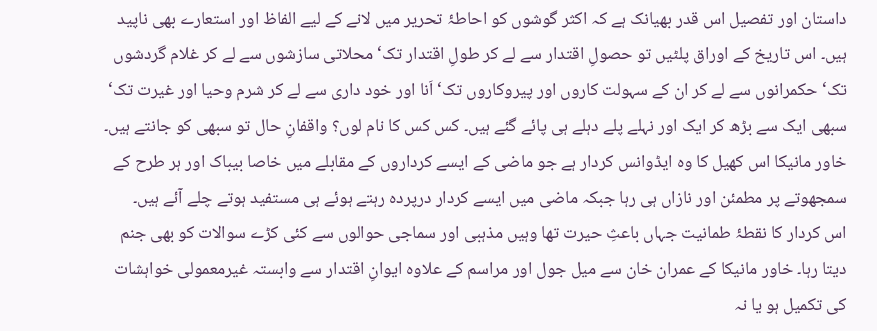داستان اور تفصیل اس قدر بھیانک ہے کہ اکثر گوشوں کو احاطۂ تحریر میں لانے کے لیے الفاظ اور استعارے بھی ناپید ہیں۔ اس تاریخ کے اوراق پلٹیں تو حصولِ اقتدار سے لے کر طولِ اقتدار تک‘ محلاتی سازشوں سے لے کر غلام گردشوں تک‘ حکمرانوں سے لے کر ان کے سہولت کاروں اور پیروکاروں تک‘ اَنا اور خود داری سے لے کر شرم وحیا اور غیرت تک‘ سبھی ایک سے بڑھ کر ایک اور نہلے پلے دہلے ہی پائے گئے ہیں۔ کس کس کا نام لوں؟ واقفانِ حال تو سبھی کو جانتے ہیں۔ خاور مانیکا اس کھیل کا وہ ایڈوانس کردار ہے جو ماضی کے ایسے کرداروں کے مقابلے میں خاصا بیباک اور ہر طرح کے سمجھوتے پر مطمئن اور نازاں ہی رہا جبکہ ماضی میں ایسے کردار درپردہ رہتے ہوئے ہی مستفید ہوتے چلے آئے ہیں۔
اس کردار کا نقطۂ طمانیت جہاں باعثِ حیرت تھا وہیں مذہبی اور سماجی حوالوں سے کئی کڑے سوالات کو بھی جنم دیتا رہا۔ خاور مانیکا کے عمران خان سے میل جول اور مراسم کے علاوہ ایوانِ اقتدار سے وابستہ غیرمعمولی خواہشات کی تکمیل ہو یا نہ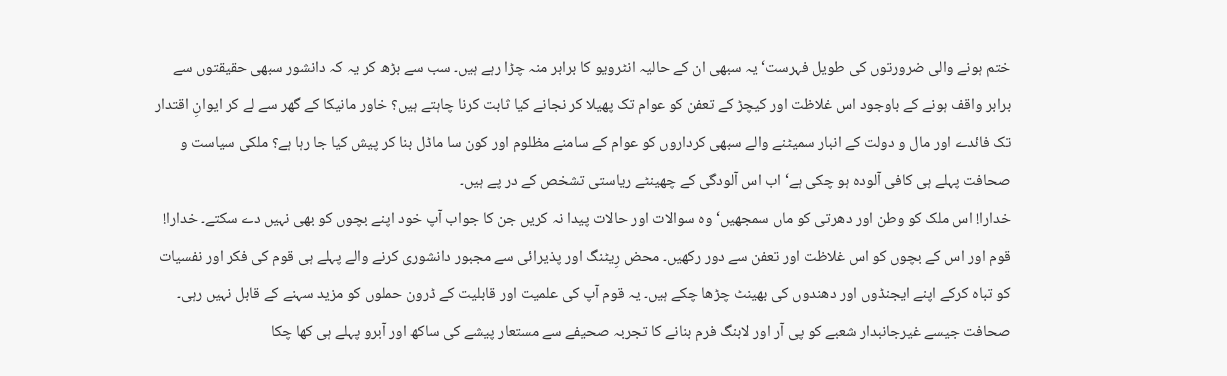ختم ہونے والی ضرورتوں کی طویل فہرست‘ یہ سبھی ان کے حالیہ انٹرویو کا برابر منہ چڑا رہے ہیں۔ سب سے بڑھ کر یہ کہ دانشور سبھی حقیقتوں سے برابر واقف ہونے کے باوجود اس غلاظت اور کیچڑ کے تعفن کو عوام تک پھیلا کر نجانے کیا ثابت کرنا چاہتے ہیں؟ خاور مانیکا کے گھر سے لے کر ایوانِ اقتدار تک فائدے اور مال و دولت کے انبار سمیٹنے والے سبھی کرداروں کو عوام کے سامنے مظلوم اور کون سا ماڈل بنا کر پیش کیا جا رہا ہے؟ ملکی سیاست و صحافت پہلے ہی کافی آلودہ ہو چکی ہے‘ اب اس آلودگی کے چھینٹے ریاستی تشخص کے در پے ہیں۔
خدارا! اس ملک کو وطن اور دھرتی کو ماں سمجھیں‘ وہ سوالات اور حالات پیدا نہ کریں جن کا جواب آپ خود اپنے بچوں کو بھی نہیں دے سکتے۔ خدارا! قوم اور اس کے بچوں کو اس غلاظت اور تعفن سے دور رکھیں۔ محض رِیٹنگ اور پذیرائی سے مجبور دانشوری کرنے والے پہلے ہی قوم کی فکر اور نفسیات کو تباہ کرکے اپنے ایجنڈوں اور دھندوں کی بھینٹ چڑھا چکے ہیں۔ یہ قوم آپ کی علمیت اور قابلیت کے ڈرون حملوں کو مزید سہنے کے قابل نہیں رہی۔ صحافت جیسے غیرجانبدار شعبے کو پی آر اور لابنگ فرم بنانے کا تجربہ صحیفے سے مستعار پیشے کی ساکھ اور آبرو پہلے ہی کھا چکا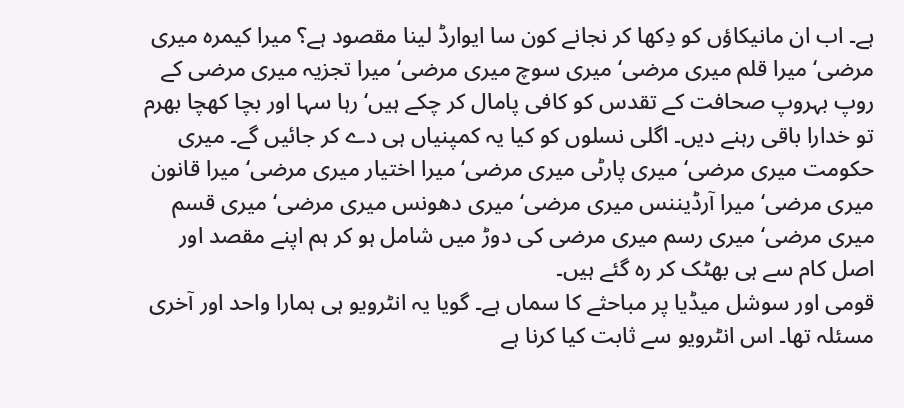ہے۔ اب ان مانیکاؤں کو دِکھا کر نجانے کون سا ایوارڈ لینا مقصود ہے؟ میرا کیمرہ میری مرضی‘ میرا قلم میری مرضی‘ میری سوچ میری مرضی‘ میرا تجزیہ میری مرضی کے روپ بہروپ صحافت کے تقدس کو کافی پامال کر چکے ہیں‘ رہا سہا اور بچا کھچا بھرم تو خدارا باقی رہنے دیں۔ اگلی نسلوں کو کیا یہ کمپنیاں ہی دے کر جائیں گے۔ میری حکومت میری مرضی‘ میری پارٹی میری مرضی‘ میرا اختیار میری مرضی‘ میرا قانون میری مرضی‘ میرا آرڈیننس میری مرضی‘ میری دھونس میری مرضی‘ میری قسم میری مرضی‘ میری رسم میری مرضی کی دوڑ میں شامل ہو کر ہم اپنے مقصد اور اصل کام سے ہی بھٹک کر رہ گئے ہیں۔
قومی اور سوشل میڈیا پر مباحثے کا سماں ہے۔ گویا یہ انٹرویو ہی ہمارا واحد اور آخری مسئلہ تھا۔ اس انٹرویو سے ثابت کیا کرنا ہے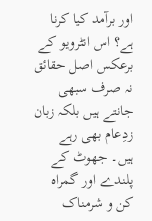اور برآمد کیا کرنا ہے؟ اس انٹرویو کے برعکس اصل حقائق نہ صرف سبھی جانتے ہیں بلکہ زبان زدِعام بھی رہے ہیں۔ جھوٹ کے پلندے اور گمراہ کن و شرمناک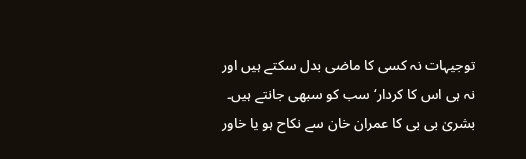توجیہات نہ کسی کا ماضی بدل سکتے ہیں اور نہ ہی اس کا کردار‘ سب کو سبھی جانتے ہیں۔ بشریٰ بی بی کا عمران خان سے نکاح ہو یا خاور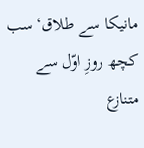مانیکا سے طلاق‘ سب کچھ روزِ اوّل سے متنازع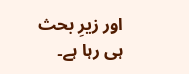اور زیرِ بحث ہی رہا ہے۔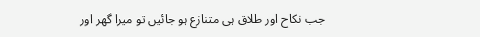جب نکاح اور طلاق ہی متنازع ہو جائیں تو میرا گھر اور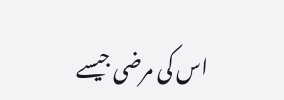اس کی مرضی جیسے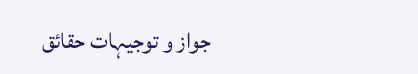جواز و توجیہات حقائق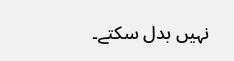نہیں بدل سکتے۔